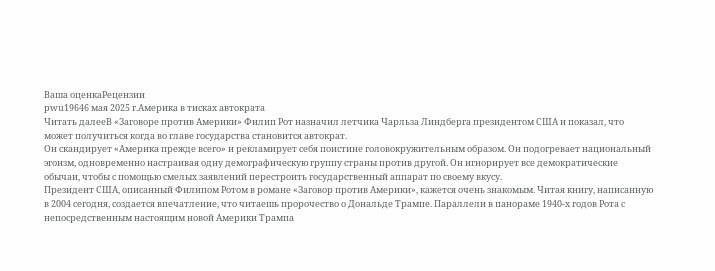Ваша оценкаРецензии
pwu19646 мая 2025 г.Америка в тисках автократа
Читать далееВ «Заговоре против Америки» Филип Рот назначил летчика Чарльза Линдберга президентом США и показал, что может получиться когда во главе государства становится автократ.
Он скандирует «Америка прежде всего» и рекламирует себя поистине головокружительным образом. Он подогревает национальный эгоизм, одновременно настраивая одну демографическую группу страны против другой. Он игнорирует все демократические обычаи, чтобы с помощью смелых заявлений перестроить государственный аппарат по своему вкусу.
Президент США, описанный Филипом Ротом в романе «Заговор против Америки», кажется очень знакомым. Читая книгу, написанную в 2004 сегодня, создается впечатление, что читаешь пророчество о Дональде Трампе. Параллели в панораме 1940-х годов Рота с непосредственным настоящим новой Америки Трампа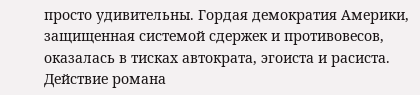просто удивительны. Гордая демократия Америки, защищенная системой сдержек и противовесов, оказалась в тисках автократа, эгоиста и расиста.
Действие романа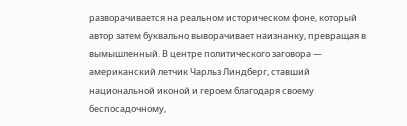разворачивается на реальном историческом фоне, который автор затем буквально выворачивает наизнанку, превращая в вымышленный. В центре политического заговора — американский летчик Чарльз Линдберг, ставший национальной иконой и героем благодаря своему беспосадочному,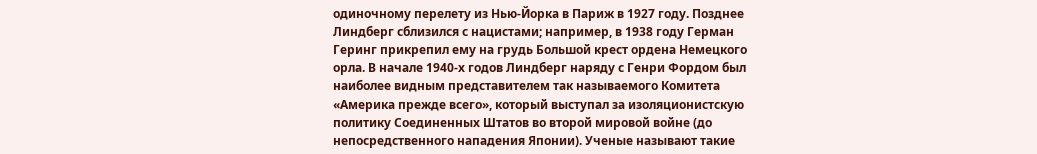одиночному перелету из Нью-Йорка в Париж в 1927 году. Позднее Линдберг сблизился с нацистами; например, в 1938 году Герман Геринг прикрепил ему на грудь Большой крест ордена Немецкого орла. В начале 1940-х годов Линдберг наряду с Генри Фордом был наиболее видным представителем так называемого Комитета «Америка прежде всего», который выступал за изоляционистскую политику Соединенных Штатов во второй мировой войне (до непосредственного нападения Японии). Ученые называют такие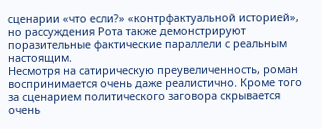сценарии «что если?» «контрфактуальной историей», но рассуждения Рота также демонстрируют поразительные фактические параллели с реальным настоящим.
Несмотря на сатирическую преувеличенность, роман воспринимается очень даже реалистично. Кроме того за сценарием политического заговора скрывается очень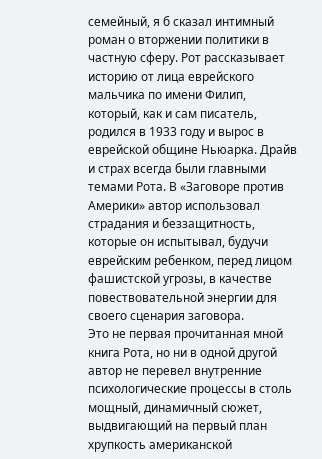семейный, я б сказал интимный роман о вторжении политики в частную сферу. Рот рассказывает историю от лица еврейского мальчика по имени Филип, который, как и сам писатель, родился в 1933 году и вырос в еврейской общине Ньюарка. Драйв и страх всегда были главными темами Рота. В «Заговоре против Америки» автор использовал страдания и беззащитность, которые он испытывал, будучи еврейским ребенком, перед лицом фашистской угрозы, в качестве повествовательной энергии для своего сценария заговора.
Это не первая прочитанная мной книга Рота, но ни в одной другой автор не перевел внутренние психологические процессы в столь мощный, динамичный сюжет, выдвигающий на первый план хрупкость американской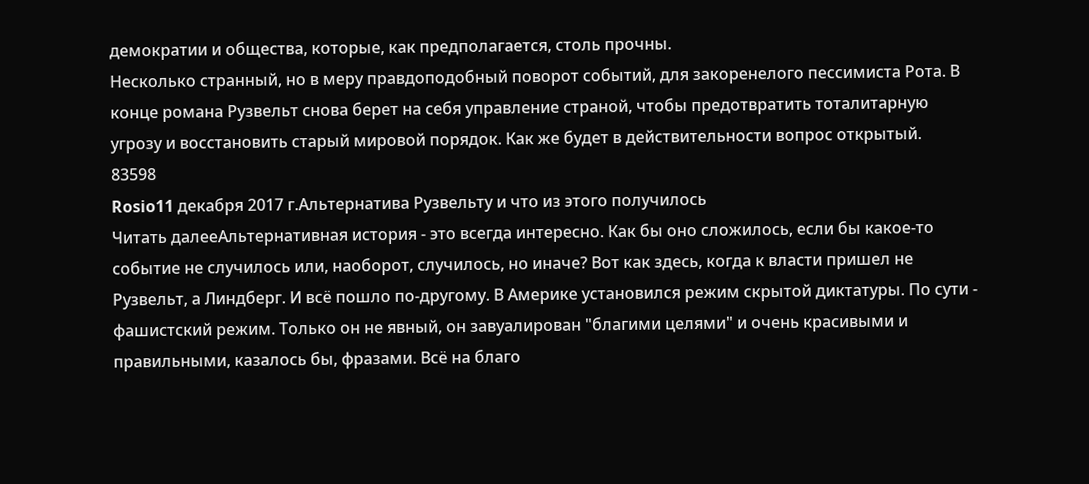демократии и общества, которые, как предполагается, столь прочны.
Несколько странный, но в меру правдоподобный поворот событий, для закоренелого пессимиста Рота. В конце романа Рузвельт снова берет на себя управление страной, чтобы предотвратить тоталитарную угрозу и восстановить старый мировой порядок. Как же будет в действительности вопрос открытый.
83598
Rosio11 декабря 2017 г.Альтернатива Рузвельту и что из этого получилось
Читать далееАльтернативная история - это всегда интересно. Как бы оно сложилось, если бы какое-то событие не случилось или, наоборот, случилось, но иначе? Вот как здесь, когда к власти пришел не Рузвельт, а Линдберг. И всё пошло по-другому. В Америке установился режим скрытой диктатуры. По сути - фашистский режим. Только он не явный, он завуалирован "благими целями" и очень красивыми и правильными, казалось бы, фразами. Всё на благо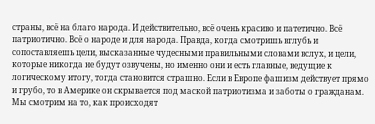страны, всё на благо народа. И действительно, всё очень красиво и патетично. Всё патриотично. Всё о народе и для народа. Правда, когда смотришь вглубь и сопоставляешь цели, высказанные чудесными правильными словами вслух, и цели, которые никогда не будут озвучены, но именно они и есть главные, ведущие к логическому итогу, тогда становится страшно. Если в Европе фашизм действует прямо и грубо, то в Америке он скрывается под маской патриотизма и заботы о гражданам.
Мы смотрим на то, как происходят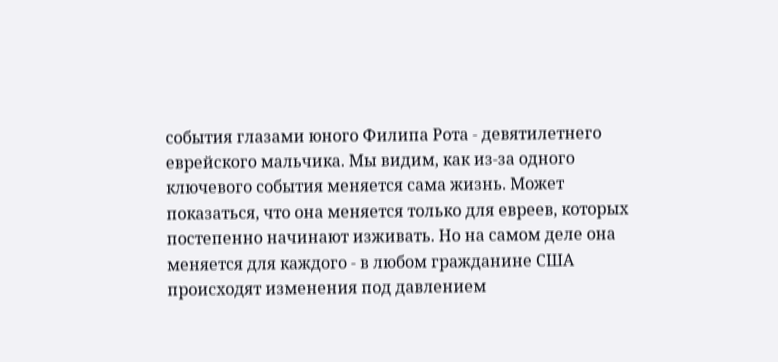события глазами юного Филипа Рота - девятилетнего еврейского мальчика. Мы видим, как из-за одного ключевого события меняется сама жизнь. Может показаться, что она меняется только для евреев, которых постепенно начинают изживать. Но на самом деле она меняется для каждого - в любом гражданине США происходят изменения под давлением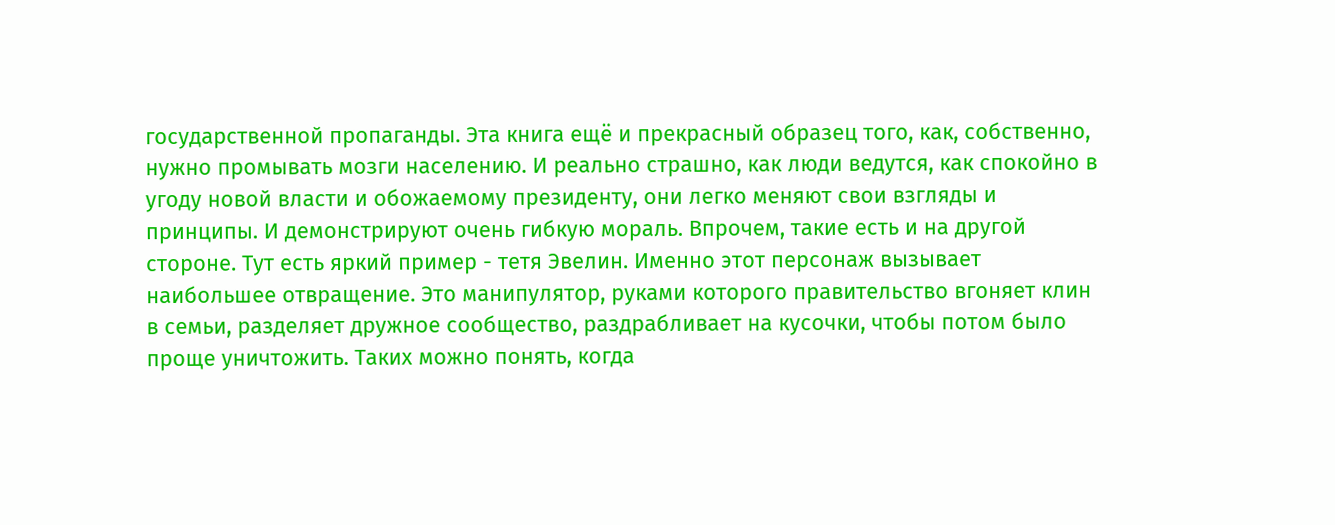государственной пропаганды. Эта книга ещё и прекрасный образец того, как, собственно, нужно промывать мозги населению. И реально страшно, как люди ведутся, как спокойно в угоду новой власти и обожаемому президенту, они легко меняют свои взгляды и принципы. И демонстрируют очень гибкую мораль. Впрочем, такие есть и на другой стороне. Тут есть яркий пример - тетя Эвелин. Именно этот персонаж вызывает наибольшее отвращение. Это манипулятор, руками которого правительство вгоняет клин в семьи, разделяет дружное сообщество, раздрабливает на кусочки, чтобы потом было проще уничтожить. Таких можно понять, когда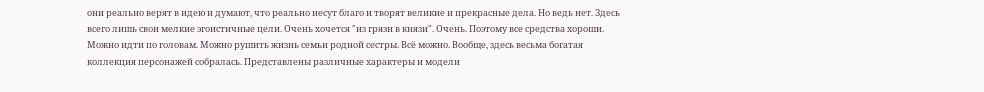они реально верят в идею и думают, что реально несут благо и творят великие и прекрасные дела. Но ведь нет. Здесь всего лишь свои мелкие эгоистичные цели. Очень хочется "из грязи в князи". Очень. Поэтому все средства хороши. Можно идти по головам. Можно рушить жизнь семьи родной сестры. Всё можно. Вообще, здесь весьма богатая коллекция персонажей собралась. Представлены различные характеры и модели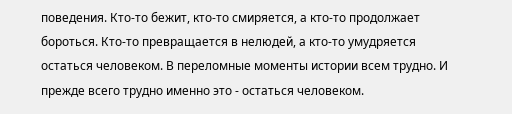поведения. Кто-то бежит, кто-то смиряется, а кто-то продолжает бороться. Кто-то превращается в нелюдей, а кто-то умудряется остаться человеком. В переломные моменты истории всем трудно. И прежде всего трудно именно это - остаться человеком.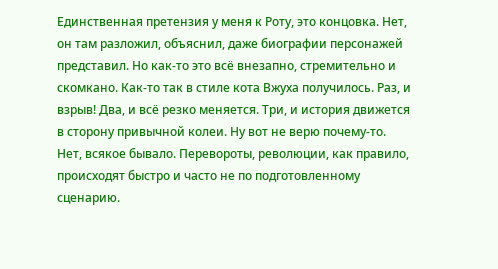Единственная претензия у меня к Роту, это концовка. Нет, он там разложил, объяснил, даже биографии персонажей представил. Но как-то это всё внезапно, стремительно и скомкано. Как-то так в стиле кота Вжуха получилось. Раз, и взрыв! Два, и всё резко меняется. Три, и история движется в сторону привычной колеи. Ну вот не верю почему-то. Нет, всякое бывало. Перевороты, революции, как правило, происходят быстро и часто не по подготовленному сценарию.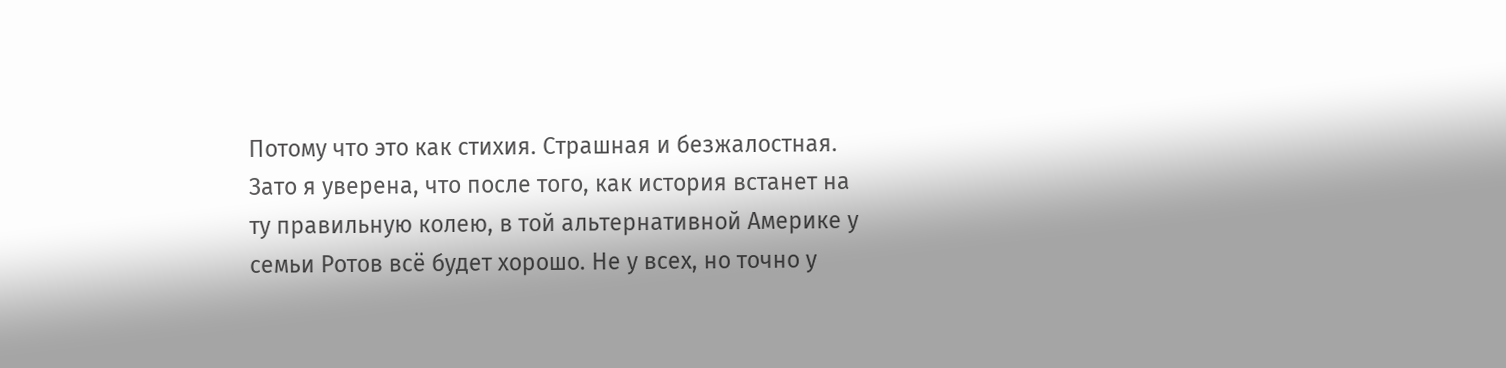Потому что это как стихия. Страшная и безжалостная.
Зато я уверена, что после того, как история встанет на ту правильную колею, в той альтернативной Америке у семьи Ротов всё будет хорошо. Не у всех, но точно у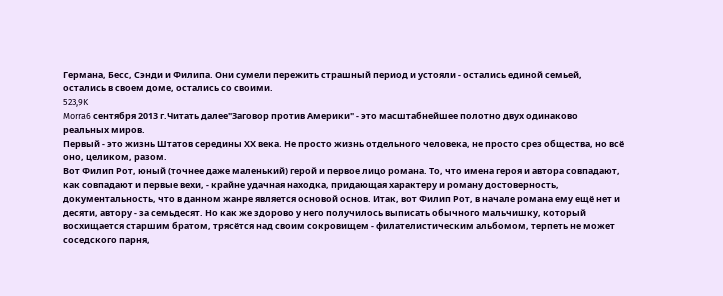Германа, Бесс, Сэнди и Филипа. Они сумели пережить страшный период и устояли - остались единой семьей, остались в своем доме, остались со своими.
523,9K
Morra6 сентября 2013 г.Читать далее"Заговор против Америки" - это масштабнейшее полотно двух одинаково реальных миров.
Первый - это жизнь Штатов середины ХХ века. Не просто жизнь отдельного человека, не просто срез общества, но всё оно, целиком, разом.
Вот Филип Рот, юный (точнее даже маленький) герой и первое лицо романа. То, что имена героя и автора совпадают, как совпадают и первые вехи, - крайне удачная находка, придающая характеру и роману достоверность, документальность, что в данном жанре является основой основ. Итак, вот Филип Рот, в начале романа ему ещё нет и десяти, автору - за семьдесят. Но как же здорово у него получилось выписать обычного мальчишку, который восхищается старшим братом, трясётся над своим сокровищем - филателистическим альбомом, терпеть не может соседского парня,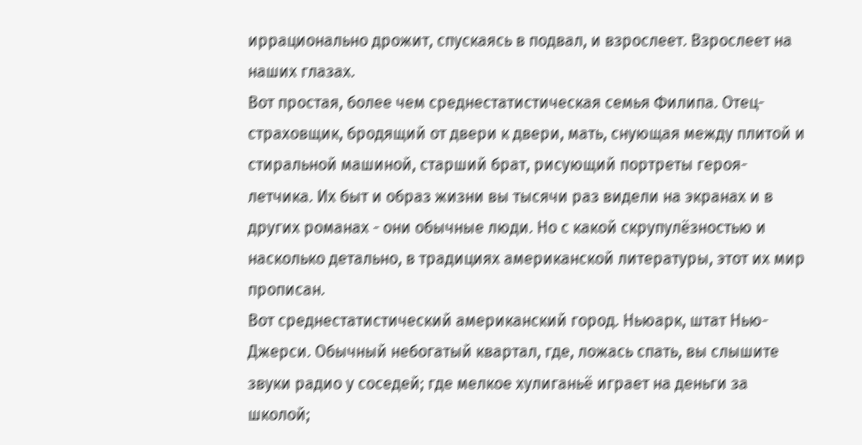иррационально дрожит, спускаясь в подвал, и взрослеет. Взрослеет на наших глазах.
Вот простая, более чем среднестатистическая семья Филипа. Отец-страховщик, бродящий от двери к двери, мать, снующая между плитой и стиральной машиной, старший брат, рисующий портреты героя-летчика. Их быт и образ жизни вы тысячи раз видели на экранах и в других романах - они обычные люди. Но с какой скрупулёзностью и насколько детально, в традициях американской литературы, этот их мир прописан.
Вот среднестатистический американский город. Ньюарк, штат Нью-Джерси. Обычный небогатый квартал, где, ложась спать, вы слышите звуки радио у соседей; где мелкое хулиганьё играет на деньги за школой;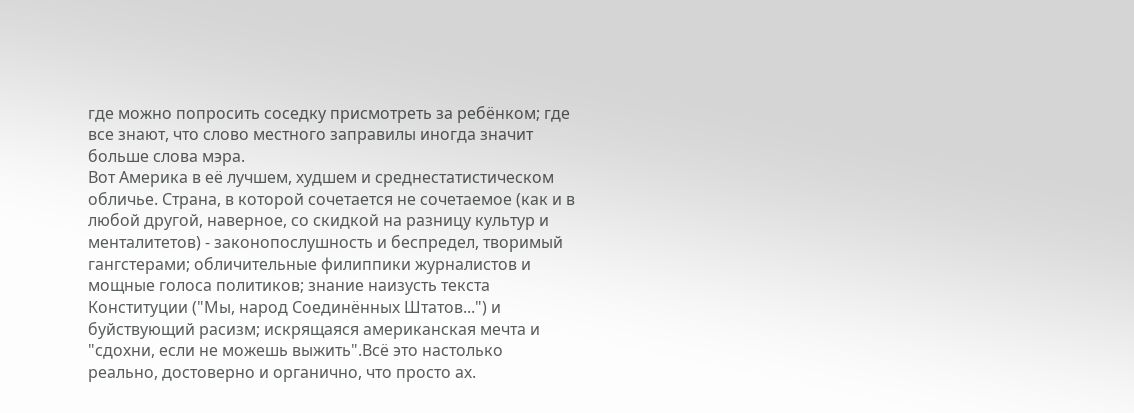где можно попросить соседку присмотреть за ребёнком; где все знают, что слово местного заправилы иногда значит больше слова мэра.
Вот Америка в её лучшем, худшем и среднестатистическом обличье. Страна, в которой сочетается не сочетаемое (как и в любой другой, наверное, со скидкой на разницу культур и менталитетов) - законопослушность и беспредел, творимый гангстерами; обличительные филиппики журналистов и мощные голоса политиков; знание наизусть текста Конституции ("Мы, народ Соединённых Штатов...") и буйствующий расизм; искрящаяся американская мечта и "сдохни, если не можешь выжить".Всё это настолько реально, достоверно и органично, что просто ах.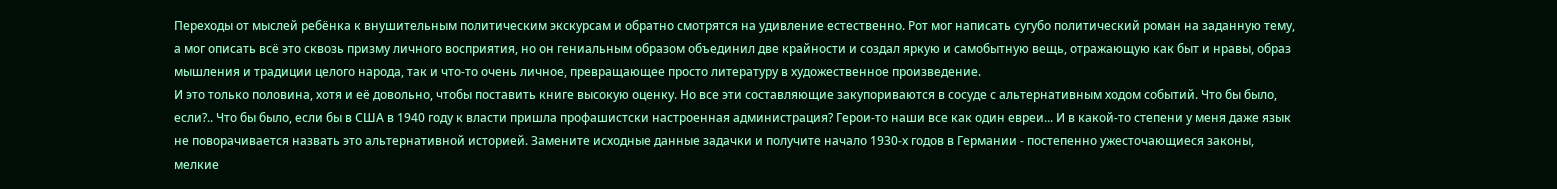Переходы от мыслей ребёнка к внушительным политическим экскурсам и обратно смотрятся на удивление естественно. Рот мог написать сугубо политический роман на заданную тему, а мог описать всё это сквозь призму личного восприятия, но он гениальным образом объединил две крайности и создал яркую и самобытную вещь, отражающую как быт и нравы, образ мышления и традиции целого народа, так и что-то очень личное, превращающее просто литературу в художественное произведение.
И это только половина, хотя и её довольно, чтобы поставить книге высокую оценку. Но все эти составляющие закупориваются в сосуде с альтернативным ходом событий. Что бы было, если?.. Что бы было, если бы в США в 1940 году к власти пришла профашистски настроенная администрация? Герои-то наши все как один евреи... И в какой-то степени у меня даже язык не поворачивается назвать это альтернативной историей. Замените исходные данные задачки и получите начало 1930-х годов в Германии - постепенно ужесточающиеся законы, мелкие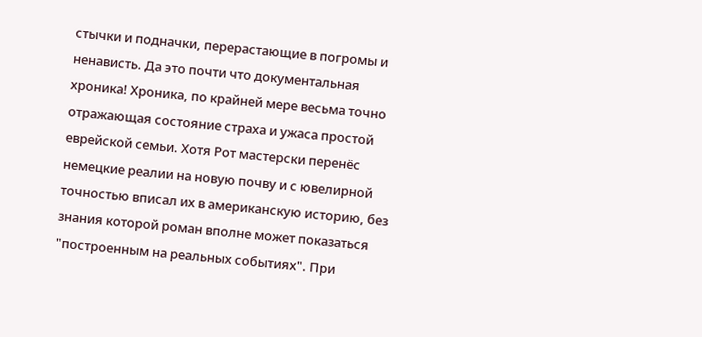стычки и подначки, перерастающие в погромы и ненависть. Да это почти что документальная хроника! Хроника, по крайней мере весьма точно отражающая состояние страха и ужаса простой еврейской семьи. Хотя Рот мастерски перенёс немецкие реалии на новую почву и с ювелирной точностью вписал их в американскую историю, без знания которой роман вполне может показаться "построенным на реальных событиях". При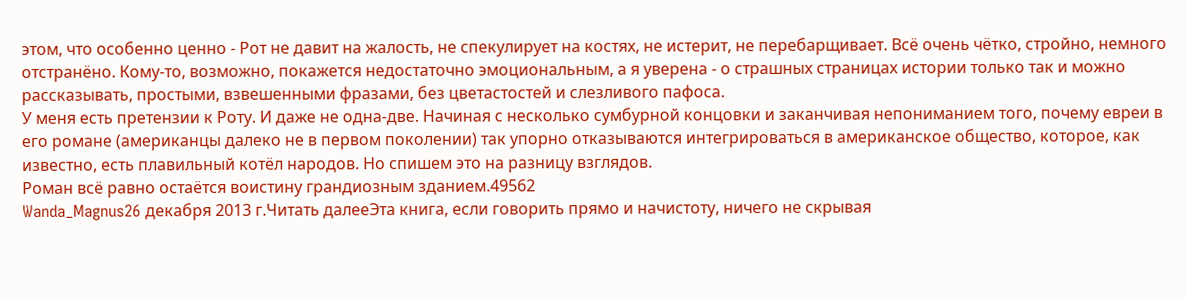этом, что особенно ценно - Рот не давит на жалость, не спекулирует на костях, не истерит, не перебарщивает. Всё очень чётко, стройно, немного отстранёно. Кому-то, возможно, покажется недостаточно эмоциональным, а я уверена - о страшных страницах истории только так и можно рассказывать, простыми, взвешенными фразами, без цветастостей и слезливого пафоса.
У меня есть претензии к Роту. И даже не одна-две. Начиная с несколько сумбурной концовки и заканчивая непониманием того, почему евреи в его романе (американцы далеко не в первом поколении) так упорно отказываются интегрироваться в американское общество, которое, как известно, есть плавильный котёл народов. Но спишем это на разницу взглядов.
Роман всё равно остаётся воистину грандиозным зданием.49562
Wanda_Magnus26 декабря 2013 г.Читать далееЭта книга, если говорить прямо и начистоту, ничего не скрывая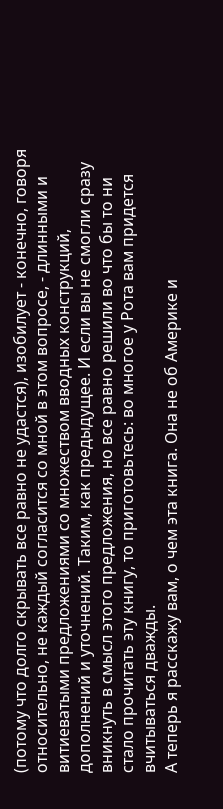(потому что долго скрывать все равно не удастся), изобилует - конечно, говоря относительно, не каждый согласится со мной в этом вопросе, - длинными и витиеватыми предложениями со множеством вводных конструкций, дополнений и уточнений. Таким, как предыдущее. И если вы не смогли сразу вникнуть в смысл этого предложения, но все равно решили во что бы то ни стало прочитать эту книгу, то приготовьтесь: во многое у Рота вам придется вчитываться дважды.
А теперь я расскажу вам, о чем эта книга. Она не об Америке и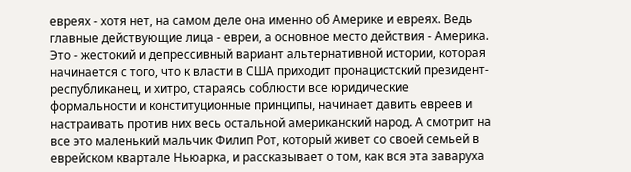евреях - хотя нет, на самом деле она именно об Америке и евреях. Ведь главные действующие лица - евреи, а основное место действия - Америка. Это - жестокий и депрессивный вариант альтернативной истории, которая начинается с того, что к власти в США приходит пронацистский президент-республиканец, и хитро, стараясь соблюсти все юридические формальности и конституционные принципы, начинает давить евреев и настраивать против них весь остальной американский народ. А смотрит на все это маленький мальчик Филип Рот, который живет со своей семьей в еврейском квартале Ньюарка, и рассказывает о том, как вся эта заваруха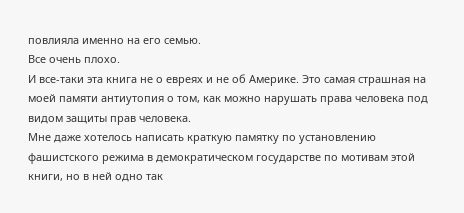повлияла именно на его семью.
Все очень плохо.
И все-таки эта книга не о евреях и не об Америке. Это самая страшная на моей памяти антиутопия о том, как можно нарушать права человека под видом защиты прав человека.
Мне даже хотелось написать краткую памятку по установлению фашистского режима в демократическом государстве по мотивам этой книги, но в ней одно так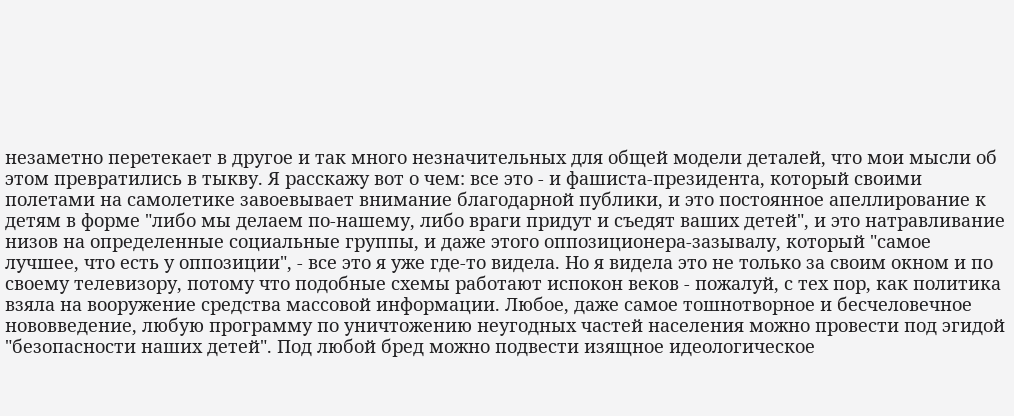незаметно перетекает в другое и так много незначительных для общей модели деталей, что мои мысли об этом превратились в тыкву. Я расскажу вот о чем: все это - и фашиста-президента, который своими полетами на самолетике завоевывает внимание благодарной публики, и это постоянное апеллирование к детям в форме "либо мы делаем по-нашему, либо враги придут и съедят ваших детей", и это натравливание низов на определенные социальные группы, и даже этого оппозиционера-зазывалу, который "самое лучшее, что есть у оппозиции", - все это я уже где-то видела. Но я видела это не только за своим окном и по своему телевизору, потому что подобные схемы работают испокон веков - пожалуй, с тех пор, как политика взяла на вооружение средства массовой информации. Любое, даже самое тошнотворное и бесчеловечное нововведение, любую программу по уничтожению неугодных частей населения можно провести под эгидой "безопасности наших детей". Под любой бред можно подвести изящное идеологическое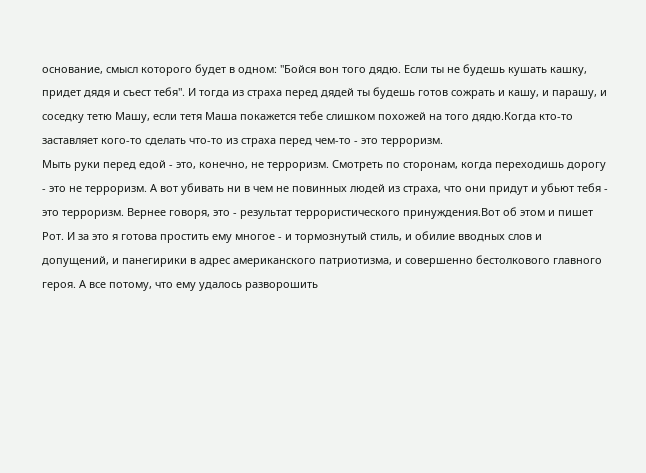основание, смысл которого будет в одном: "Бойся вон того дядю. Если ты не будешь кушать кашку, придет дядя и съест тебя". И тогда из страха перед дядей ты будешь готов сожрать и кашу, и парашу, и соседку тетю Машу, если тетя Маша покажется тебе слишком похожей на того дядю.Когда кто-то заставляет кого-то сделать что-то из страха перед чем-то - это терроризм.
Мыть руки перед едой - это, конечно, не терроризм. Смотреть по сторонам, когда переходишь дорогу - это не терроризм. А вот убивать ни в чем не повинных людей из страха, что они придут и убьют тебя - это терроризм. Вернее говоря, это - результат террористического принуждения.Вот об этом и пишет Рот. И за это я готова простить ему многое - и тормознутый стиль, и обилие вводных слов и допущений, и панегирики в адрес американского патриотизма, и совершенно бестолкового главного героя. А все потому, что ему удалось разворошить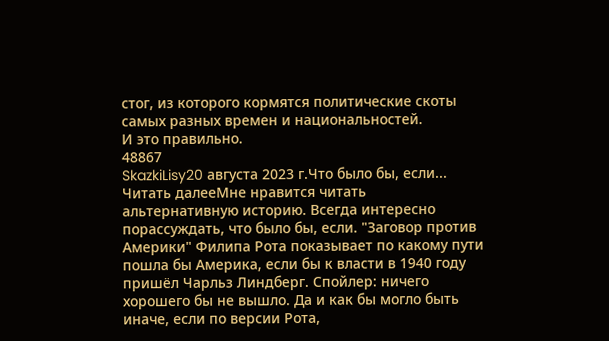стог, из которого кормятся политические скоты самых разных времен и национальностей.
И это правильно.
48867
SkazkiLisy20 августа 2023 г.Что было бы, если...
Читать далееМне нравится читать альтернативную историю. Всегда интересно порассуждать, что было бы, если. "Заговор против Америки" Филипа Рота показывает по какому пути пошла бы Америка, если бы к власти в 1940 году пришёл Чарльз Линдберг. Спойлер: ничего хорошего бы не вышло. Да и как бы могло быть иначе, если по версии Рота,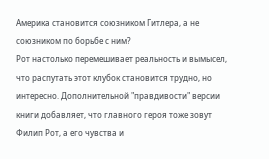Америка становится союзником Гитлера, а не союзником по борьбе с ним?
Рот настолько перемешивает реальность и вымысел, что распутать этот клубок становится трудно, но интересно. Дополнительной "правдивости" версии книги добавляет, что главного героя тоже зовут Филип Рот, а его чувства и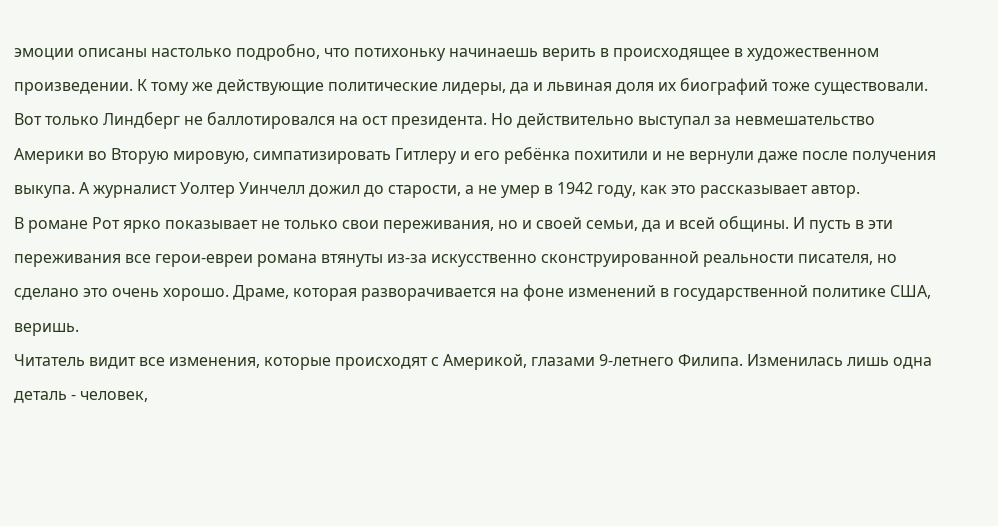эмоции описаны настолько подробно, что потихоньку начинаешь верить в происходящее в художественном произведении. К тому же действующие политические лидеры, да и львиная доля их биографий тоже существовали.
Вот только Линдберг не баллотировался на ост президента. Но действительно выступал за невмешательство Америки во Вторую мировую, симпатизировать Гитлеру и его ребёнка похитили и не вернули даже после получения выкупа. А журналист Уолтер Уинчелл дожил до старости, а не умер в 1942 году, как это рассказывает автор.
В романе Рот ярко показывает не только свои переживания, но и своей семьи, да и всей общины. И пусть в эти переживания все герои-евреи романа втянуты из-за искусственно сконструированной реальности писателя, но сделано это очень хорошо. Драме, которая разворачивается на фоне изменений в государственной политике США, веришь.
Читатель видит все изменения, которые происходят с Америкой, глазами 9-летнего Филипа. Изменилась лишь одна деталь - человек,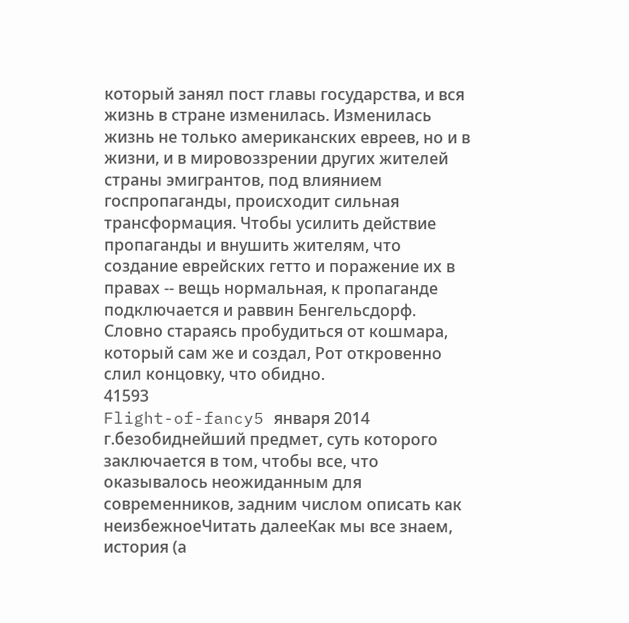который занял пост главы государства, и вся жизнь в стране изменилась. Изменилась жизнь не только американских евреев, но и в жизни, и в мировоззрении других жителей страны эмигрантов, под влиянием госпропаганды, происходит сильная трансформация. Чтобы усилить действие пропаганды и внушить жителям, что создание еврейских гетто и поражение их в правах -- вещь нормальная, к пропаганде подключается и раввин Бенгельсдорф.
Словно стараясь пробудиться от кошмара, который сам же и создал, Рот откровенно слил концовку, что обидно.
41593
Flight-of-fancy5 января 2014 г.безобиднейший предмет, суть которого заключается в том, чтобы все, что оказывалось неожиданным для современников, задним числом описать как неизбежноеЧитать далееКак мы все знаем, история (а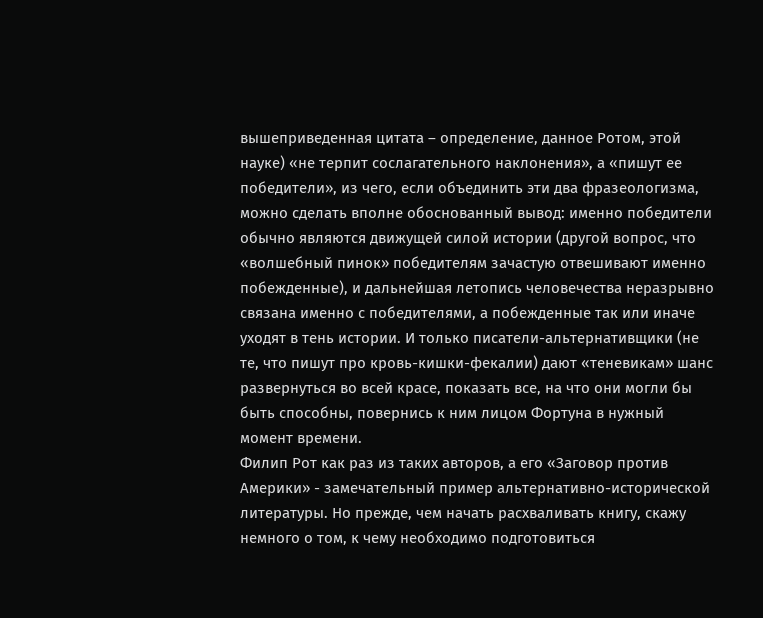вышеприведенная цитата – определение, данное Ротом, этой науке) «не терпит сослагательного наклонения», а «пишут ее победители», из чего, если объединить эти два фразеологизма, можно сделать вполне обоснованный вывод: именно победители обычно являются движущей силой истории (другой вопрос, что «волшебный пинок» победителям зачастую отвешивают именно побежденные), и дальнейшая летопись человечества неразрывно связана именно с победителями, а побежденные так или иначе уходят в тень истории. И только писатели-альтернативщики (не те, что пишут про кровь-кишки-фекалии) дают «теневикам» шанс развернуться во всей красе, показать все, на что они могли бы быть способны, повернись к ним лицом Фортуна в нужный момент времени.
Филип Рот как раз из таких авторов, а его «Заговор против Америки» - замечательный пример альтернативно-исторической литературы. Но прежде, чем начать расхваливать книгу, скажу немного о том, к чему необходимо подготовиться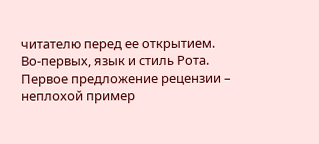читателю перед ее открытием.
Во-первых, язык и стиль Рота. Первое предложение рецензии – неплохой пример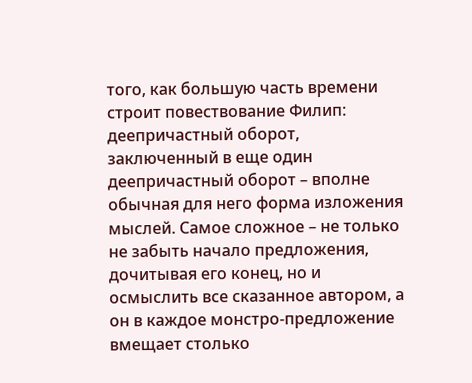того, как большую часть времени строит повествование Филип: деепричастный оборот, заключенный в еще один деепричастный оборот – вполне обычная для него форма изложения мыслей. Самое сложное – не только не забыть начало предложения, дочитывая его конец, но и осмыслить все сказанное автором, а он в каждое монстро-предложение вмещает столько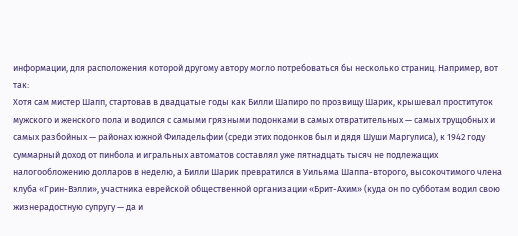информации, для расположения которой другому автору могло потребоваться бы несколько страниц. Например, вот так:
Хотя сам мистер Шапп, стартовав в двадцатые годы как Билли Шапиро по прозвищу Шарик, крышевал проституток мужского и женского пола и водился с самыми грязными подонками в самых отвратительных — самых трущобных и самых разбойных — районах южной Филадельфии (среди этих подонков был и дядя Шуши Маргулиса), к 1942 году суммарный доход от пинбола и игральных автоматов составлял уже пятнадцать тысяч не подлежащих налогообложению долларов в неделю, а Билли Шарик превратился в Уильяма Шаппа-второго, высокочтимого члена клуба «Грин-Вэлли», участника еврейской общественной организации «Брит-Ахим» (куда он по субботам водил свою жизнерадостную супругу — да и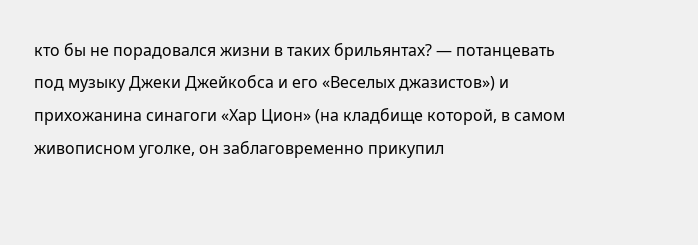кто бы не порадовался жизни в таких брильянтах? — потанцевать под музыку Джеки Джейкобса и его «Веселых джазистов») и прихожанина синагоги «Хар Цион» (на кладбище которой, в самом живописном уголке, он заблаговременно прикупил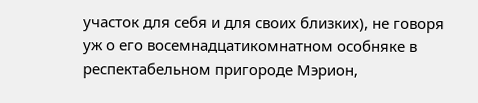участок для себя и для своих близких), не говоря уж о его восемнадцатикомнатном особняке в респектабельном пригороде Мэрион,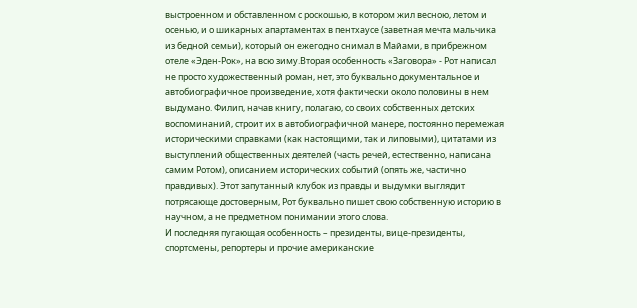выстроенном и обставленном с роскошью, в котором жил весною, летом и осенью, и о шикарных апартаментах в пентхаусе (заветная мечта мальчика из бедной семьи), который он ежегодно снимал в Майами, в прибрежном отеле «Эден-Рок», на всю зиму.Вторая особенность «Заговора» - Рот написал не просто художественный роман, нет, это буквально документальное и автобиографичное произведение, хотя фактически около половины в нем выдумано. Филип, начав книгу, полагаю, со своих собственных детских воспоминаний, строит их в автобиографичной манере, постоянно перемежая историческими справками (как настоящими, так и липовыми), цитатами из выступлений общественных деятелей (часть речей, естественно, написана самим Ротом), описанием исторических событий (опять же, частично правдивых). Этот запутанный клубок из правды и выдумки выглядит потрясающе достоверным, Рот буквально пишет свою собственную историю в научном, а не предметном понимании этого слова.
И последняя пугающая особенность – президенты, вице-президенты, спортсмены, репортеры и прочие американские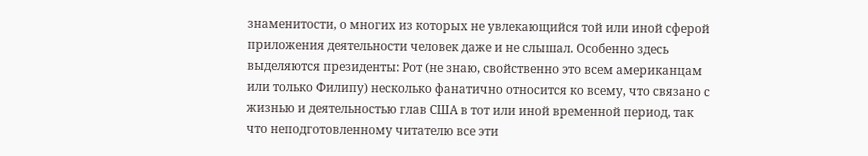знаменитости, о многих из которых не увлекающийся той или иной сферой приложения деятельности человек даже и не слышал. Особенно здесь выделяются президенты: Рот (не знаю, свойственно это всем американцам или только Филипу) несколько фанатично относится ко всему, что связано с жизнью и деятельностью глав США в тот или иной временной период, так что неподготовленному читателю все эти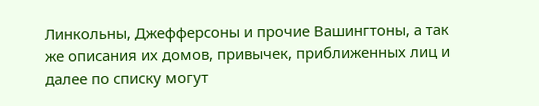Линкольны, Джефферсоны и прочие Вашингтоны, а так же описания их домов, привычек, приближенных лиц и далее по списку могут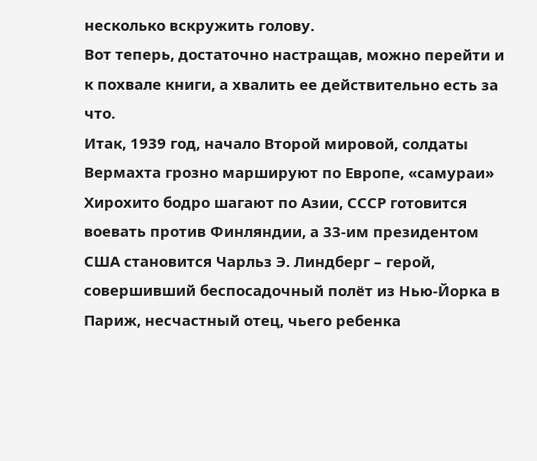несколько вскружить голову.
Вот теперь, достаточно настращав, можно перейти и к похвале книги, а хвалить ее действительно есть за что.
Итак, 1939 год, начало Второй мировой, солдаты Вермахта грозно маршируют по Европе, «самураи» Хирохито бодро шагают по Азии, СССР готовится воевать против Финляндии, а 33-им президентом США становится Чарльз Э. Линдберг – герой, совершивший беспосадочный полёт из Нью-Йорка в Париж, несчастный отец, чьего ребенка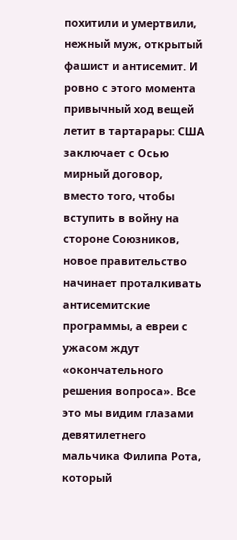похитили и умертвили, нежный муж, открытый фашист и антисемит. И ровно с этого момента привычный ход вещей летит в тартарары: США заключает с Осью мирный договор, вместо того, чтобы вступить в войну на стороне Союзников, новое правительство начинает проталкивать антисемитские программы, а евреи с ужасом ждут «окончательного решения вопроса». Все это мы видим глазами девятилетнего мальчика Филипа Рота, который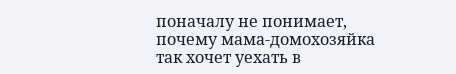поначалу не понимает, почему мама-домохозяйка так хочет уехать в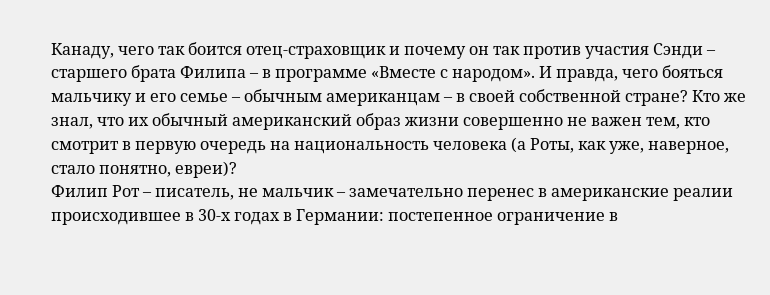Канаду, чего так боится отец-страховщик и почему он так против участия Сэнди – старшего брата Филипа – в программе «Вместе с народом». И правда, чего бояться мальчику и его семье – обычным американцам – в своей собственной стране? Кто же знал, что их обычный американский образ жизни совершенно не важен тем, кто смотрит в первую очередь на национальность человека (а Роты, как уже, наверное, стало понятно, евреи)?
Филип Рот – писатель, не мальчик – замечательно перенес в американские реалии происходившее в 30-х годах в Германии: постепенное ограничение в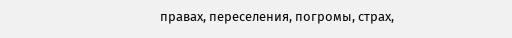правах, переселения, погромы, страх,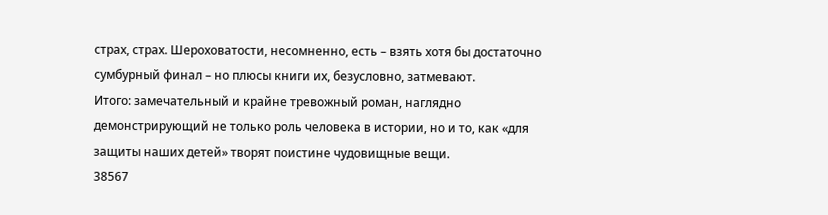страх, страх. Шероховатости, несомненно, есть – взять хотя бы достаточно сумбурный финал – но плюсы книги их, безусловно, затмевают.
Итого: замечательный и крайне тревожный роман, наглядно демонстрирующий не только роль человека в истории, но и то, как «для защиты наших детей» творят поистине чудовищные вещи.
38567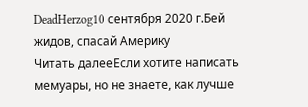DeadHerzog10 сентября 2020 г.Бей жидов, спасай Америку
Читать далееЕсли хотите написать мемуары, но не знаете, как лучше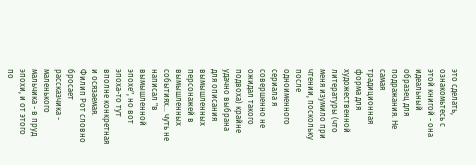это сделать, ознакомьтесь с этой книгой - она идеальный образец для подражания. Не самая традиционная форма для художественной литературы (что меня изумило при чтении, поскольку после одноименного сериала я совершенно не ожидал такого подвоха) крайне удачно выбрана для описания вымышленных персонажей в вымышленных событиях... чуть не написал "в вымышленной эпохе", но вот эпоха-то тут вполне конкретная и осязаемая.
Филип Рот словно бросает рассказчика - маленького мальчика - в пруд эпохи, и от этого по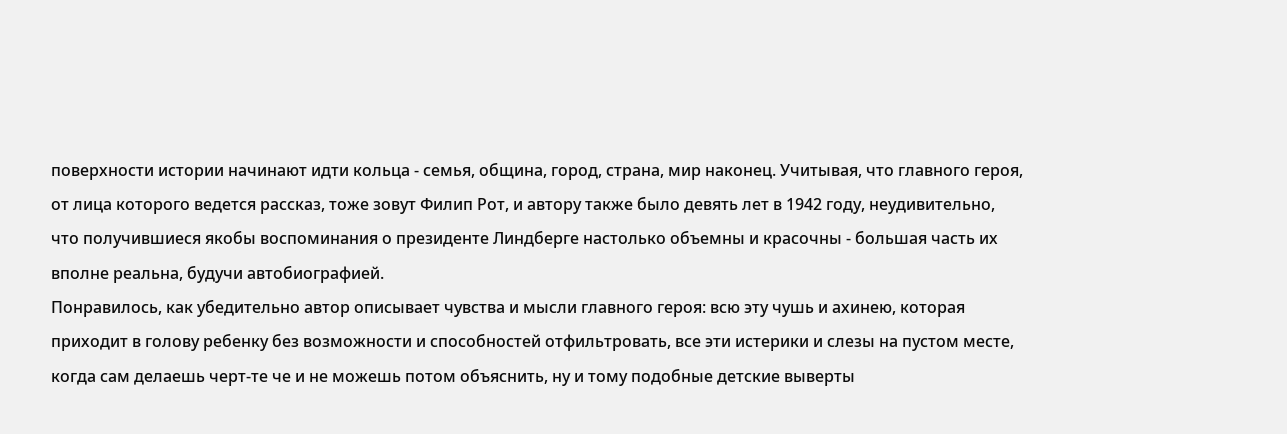поверхности истории начинают идти кольца - семья, община, город, страна, мир наконец. Учитывая, что главного героя, от лица которого ведется рассказ, тоже зовут Филип Рот, и автору также было девять лет в 1942 году, неудивительно, что получившиеся якобы воспоминания о президенте Линдберге настолько объемны и красочны - большая часть их вполне реальна, будучи автобиографией.
Понравилось, как убедительно автор описывает чувства и мысли главного героя: всю эту чушь и ахинею, которая приходит в голову ребенку без возможности и способностей отфильтровать, все эти истерики и слезы на пустом месте, когда сам делаешь черт-те че и не можешь потом объяснить, ну и тому подобные детские выверты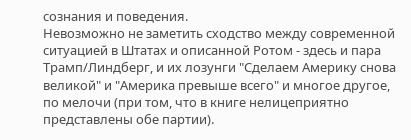сознания и поведения.
Невозможно не заметить сходство между современной ситуацией в Штатах и описанной Ротом - здесь и пара Трамп/Линдберг, и их лозунги "Сделаем Америку снова великой" и "Америка превыше всего" и многое другое, по мелочи (при том, что в книге нелицеприятно представлены обе партии).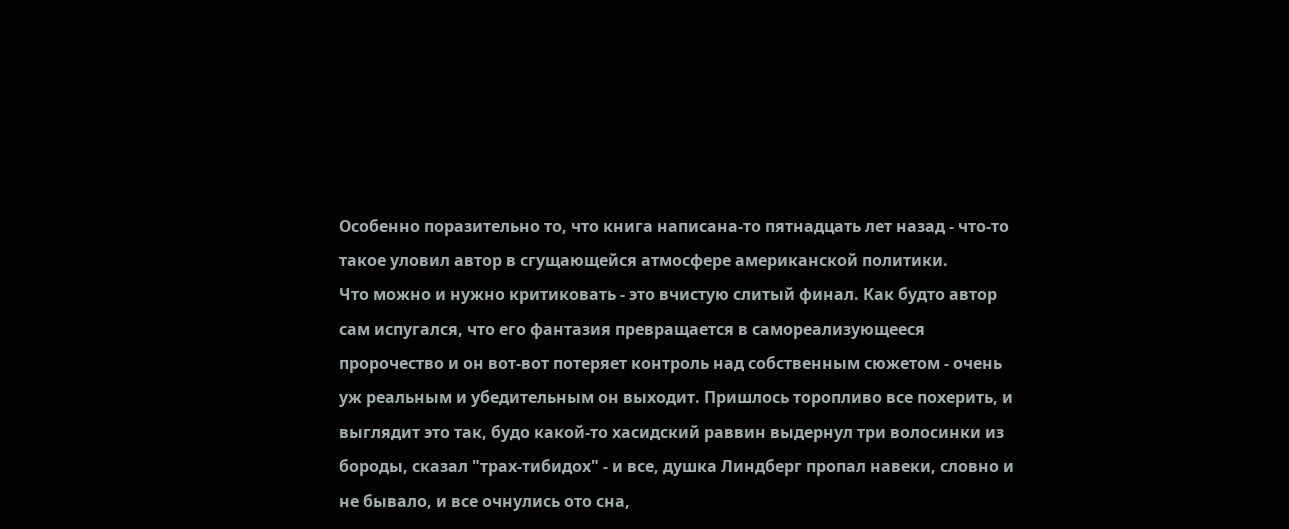Особенно поразительно то, что книга написана-то пятнадцать лет назад - что-то такое уловил автор в сгущающейся атмосфере американской политики.
Что можно и нужно критиковать - это вчистую слитый финал. Как будто автор сам испугался, что его фантазия превращается в самореализующееся пророчество и он вот-вот потеряет контроль над собственным сюжетом - очень уж реальным и убедительным он выходит. Пришлось торопливо все похерить, и выглядит это так, будо какой-то хасидский раввин выдернул три волосинки из бороды, сказал "трах-тибидох" - и все, душка Линдберг пропал навеки, словно и не бывало, и все очнулись ото сна,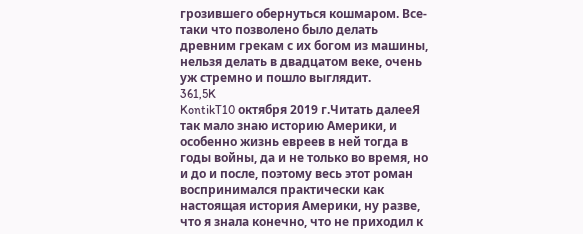грозившего обернуться кошмаром. Все-таки что позволено было делать древним грекам с их богом из машины, нельзя делать в двадцатом веке, очень уж стремно и пошло выглядит.
361,5K
KontikT10 октября 2019 г.Читать далееЯ так мало знаю историю Америки, и особенно жизнь евреев в ней тогда в годы войны, да и не только во время, но и до и после, поэтому весь этот роман воспринимался практически как настоящая история Америки, ну разве, что я знала конечно, что не приходил к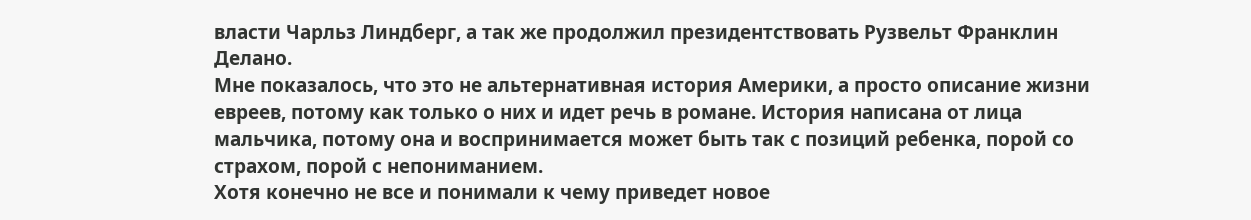власти Чарльз Линдберг, а так же продолжил президентствовать Рузвельт Франклин Делано.
Мне показалось, что это не альтернативная история Америки, а просто описание жизни евреев, потому как только о них и идет речь в романе. История написана от лица мальчика, потому она и воспринимается может быть так с позиций ребенка, порой со страхом, порой с непониманием.
Хотя конечно не все и понимали к чему приведет новое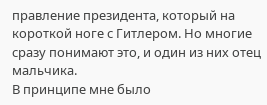правление президента, который на короткой ноге с Гитлером. Но многие сразу понимают это, и один из них отец мальчика.
В принципе мне было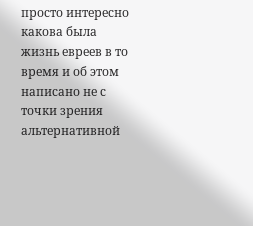просто интересно какова была жизнь евреев в то время и об этом написано не с точки зрения альтернативной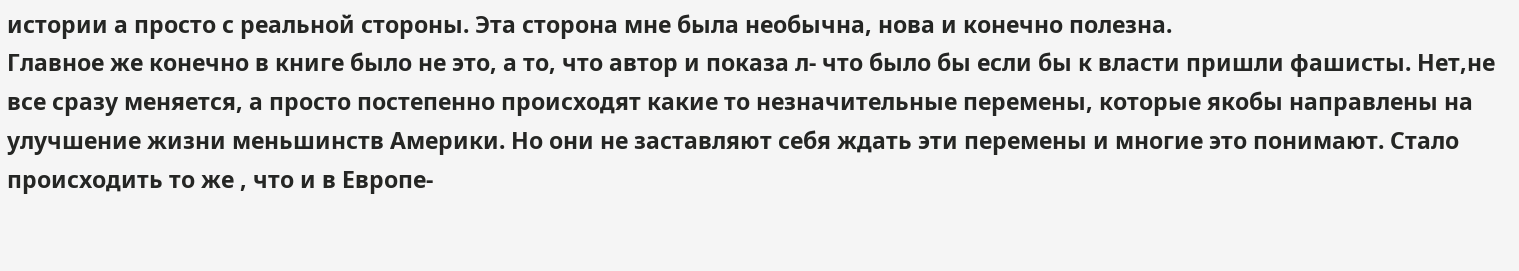истории а просто с реальной стороны. Эта сторона мне была необычна, нова и конечно полезна.
Главное же конечно в книге было не это, а то, что автор и показа л- что было бы если бы к власти пришли фашисты. Нет,не все сразу меняется, а просто постепенно происходят какие то незначительные перемены, которые якобы направлены на улучшение жизни меньшинств Америки. Но они не заставляют себя ждать эти перемены и многие это понимают. Стало происходить то же , что и в Европе-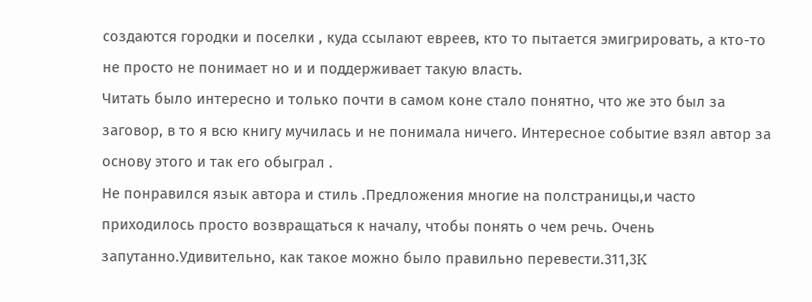создаются городки и поселки , куда ссылают евреев, кто то пытается эмигрировать, а кто-то не просто не понимает но и и поддерживает такую власть.
Читать было интересно и только почти в самом коне стало понятно, что же это был за заговор, в то я всю книгу мучилась и не понимала ничего. Интересное событие взял автор за основу этого и так его обыграл .
Не понравился язык автора и стиль .Предложения многие на полстраницы,и часто приходилось просто возвращаться к началу, чтобы понять о чем речь. Очень запутанно.Удивительно, как такое можно было правильно перевести.311,3K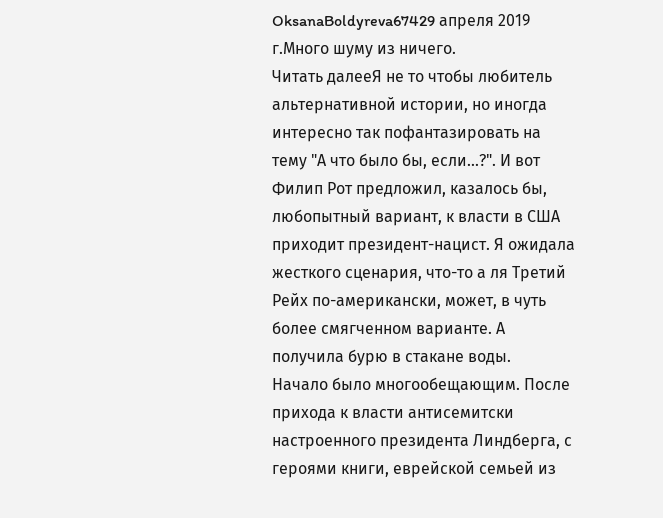OksanaBoldyreva67429 апреля 2019 г.Много шуму из ничего.
Читать далееЯ не то чтобы любитель альтернативной истории, но иногда интересно так пофантазировать на тему "А что было бы, если...?". И вот Филип Рот предложил, казалось бы, любопытный вариант, к власти в США приходит президент-нацист. Я ожидала жесткого сценария, что-то а ля Третий Рейх по-американски, может, в чуть более смягченном варианте. А получила бурю в стакане воды.
Начало было многообещающим. После прихода к власти антисемитски настроенного президента Линдберга, с героями книги, еврейской семьей из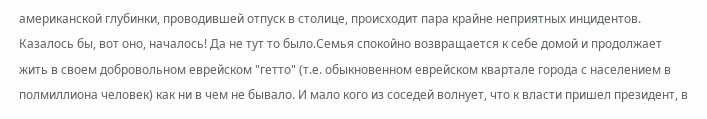американской глубинки, проводившей отпуск в столице, происходит пара крайне неприятных инцидентов. Казалось бы, вот оно, началось! Да не тут то было.Семья спокойно возвращается к себе домой и продолжает жить в своем добровольном еврейском "гетто" (т.е. обыкновенном еврейском квартале города с населением в полмиллиона человек) как ни в чем не бывало. И мало кого из соседей волнует, что к власти пришел президент, в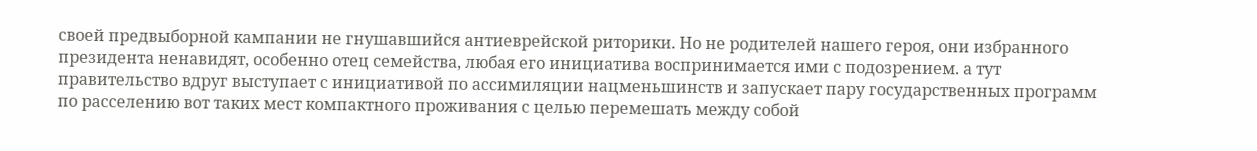своей предвыборной кампании не гнушавшийся антиеврейской риторики. Но не родителей нашего героя, они избранного президента ненавидят, особенно отец семейства, любая его инициатива воспринимается ими с подозрением. а тут правительство вдруг выступает с инициативой по ассимиляции нацменьшинств и запускает пару государственных программ по расселению вот таких мест компактного проживания с целью перемешать между собой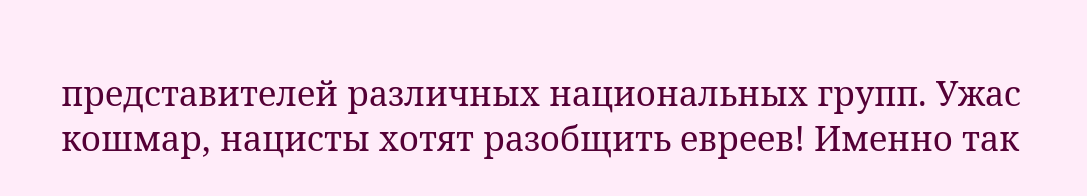представителей различных национальных групп. Ужас кошмар, нацисты хотят разобщить евреев! Именно так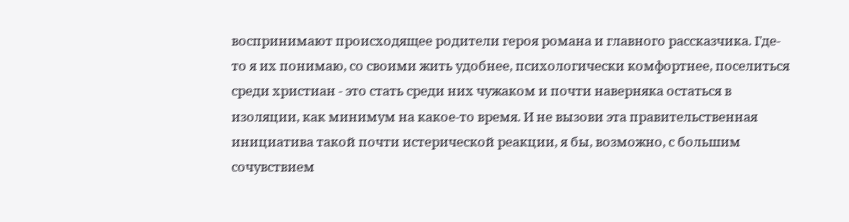воспринимают происходящее родители героя романа и главного рассказчика. Где-то я их понимаю, со своими жить удобнее, психологически комфортнее, поселиться среди христиан - это стать среди них чужаком и почти наверняка остаться в изоляции, как минимум на какое-то время. И не вызови эта правительственная инициатива такой почти истерической реакции, я бы, возможно, с большим сочувствием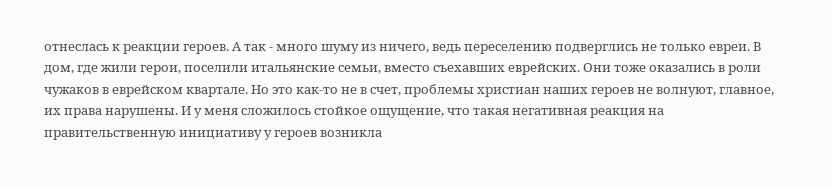отнеслась к реакции героев. А так - много шуму из ничего, ведь переселению подверглись не только евреи. В дом, где жили герои, поселили итальянские семьи, вместо съехавших еврейских. Они тоже оказались в роли чужаков в еврейском квартале. Но это как-то не в счет, проблемы христиан наших героев не волнуют, главное, их права нарушены. И у меня сложилось стойкое ощущение, что такая негативная реакция на правительственную инициативу у героев возникла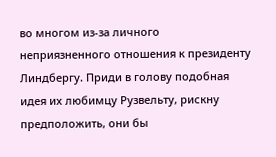во многом из-за личного неприязненного отношения к президенту Линдбергу. Приди в голову подобная идея их любимцу Рузвельту, рискну предположить, они бы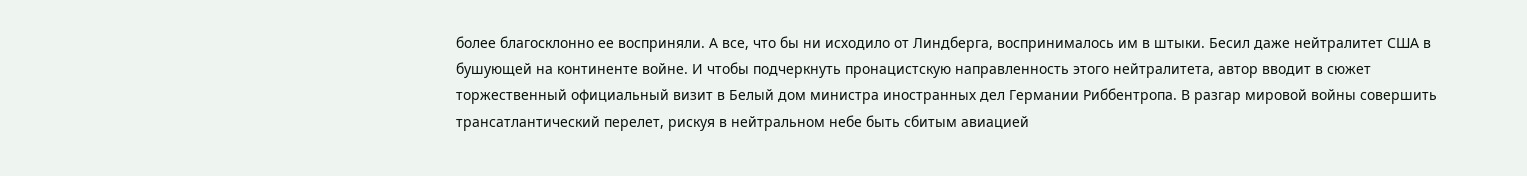более благосклонно ее восприняли. А все, что бы ни исходило от Линдберга, воспринималось им в штыки. Бесил даже нейтралитет США в бушующей на континенте войне. И чтобы подчеркнуть пронацистскую направленность этого нейтралитета, автор вводит в сюжет торжественный официальный визит в Белый дом министра иностранных дел Германии Риббентропа. В разгар мировой войны совершить трансатлантический перелет, рискуя в нейтральном небе быть сбитым авиацией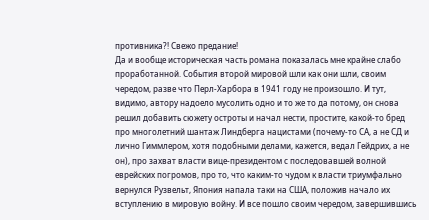противника?! Свежо предание!
Да и вообще историческая часть романа показалась мне крайне слабо проработанной. События второй мировой шли как они шли, своим чередом, разве что Перл-Харбора в 1941 году не произошло. И тут, видимо, автору надоело мусолить одно и то же то да потому, он снова решил добавить сюжету остроты и начал нести, простите, какой-то бред про многолетний шантаж Линдберга нацистами (почему-то СА, а не СД и лично Гиммлером, хотя подобными делами, кажется, ведал Гейдрих, а не он), про захват власти вице-президентом с последовавшей волной еврейских погромов, про то, что каким-то чудом к власти триумфально вернулся Рузвельт, Япония напала таки на США, положив начало их вступлению в мировую войну. И все пошло своим чередом, завершившись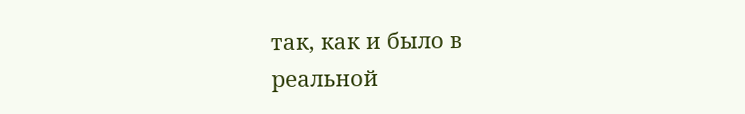так, как и было в реальной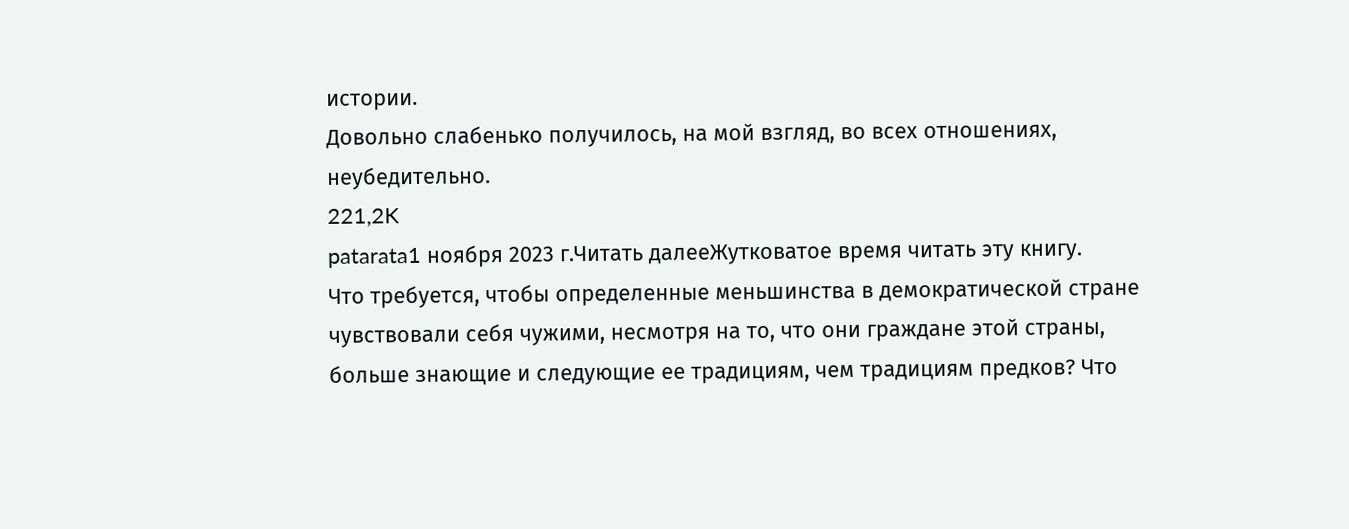истории.
Довольно слабенько получилось, на мой взгляд, во всех отношениях, неубедительно.
221,2K
patarata1 ноября 2023 г.Читать далееЖутковатое время читать эту книгу.
Что требуется, чтобы определенные меньшинства в демократической стране чувствовали себя чужими, несмотря на то, что они граждане этой страны, больше знающие и следующие ее традициям, чем традициям предков? Что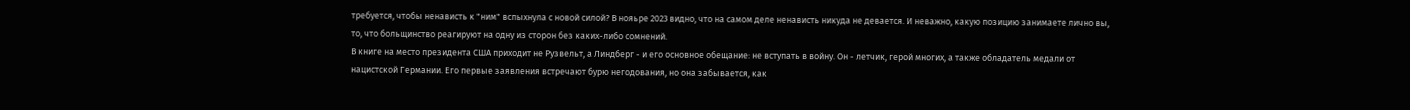требуется, чтобы ненависть к "ним" вспыхнула с новой силой? В нояьре 2023 видно, что на самом деле ненависть никуда не девается. И неважно, какую позицию занимаете лично вы, то, что больщинство реагируют на одну из сторон без каких-либо сомнений.
В книге на место президента США приходит не Рузвельт, а Линдберг - и его основное обещание: не вступать в войну. Он - летчик, герой многих, а также обладатель медали от нацистской Германии. Его первые заявления встречают бурю негодования, но она забывается, как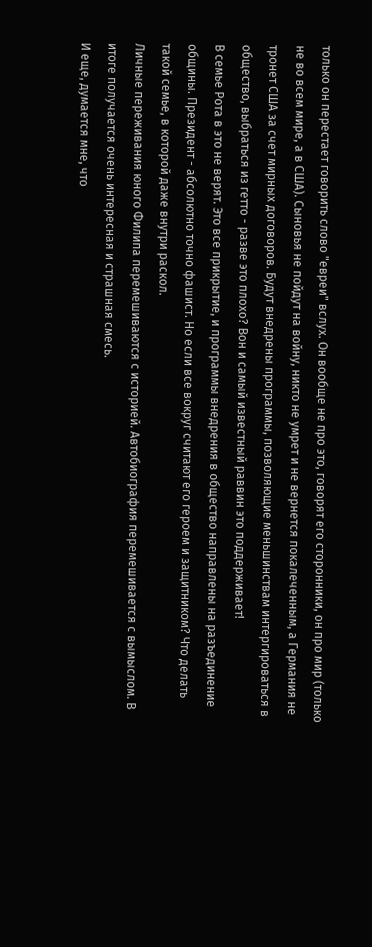только он перестает говорить слово "евреи" вслух. Он вообще не про это, говорят его сторонники, он про мир (только не во всем мире, а в США). Сыновья не пойдут на войну, никто не умрет и не вернется покалеченным, а Германия не тронет США за счет мирных договоров. Будут внедрены программы, позволяющие меньшинствам интергироваться в общество, выбраться из гетто - разве это плохо? Вон и самый известный раввин это поддерживает!
В семье Рота в это не верят. Это все прикрытие, и программы внедрения в общество направлены на разъединение общины. Президент - абсолютно точно фашист. Но если все вокруг считают его героем и защитником? Что делать такой семье, в которой даже внутри раскол.
Личные переживания юного Филипа перемешиваются с историей. Автобиография перемешивается с вымыслом. В итоге получается очень интересная и страшная смесь.
И еще, думается мне, что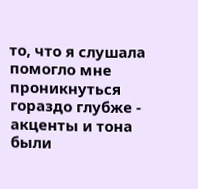то, что я слушала помогло мне проникнуться гораздо глубже - акценты и тона были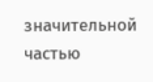значительной частью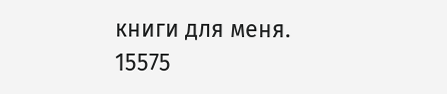книги для меня.
15575